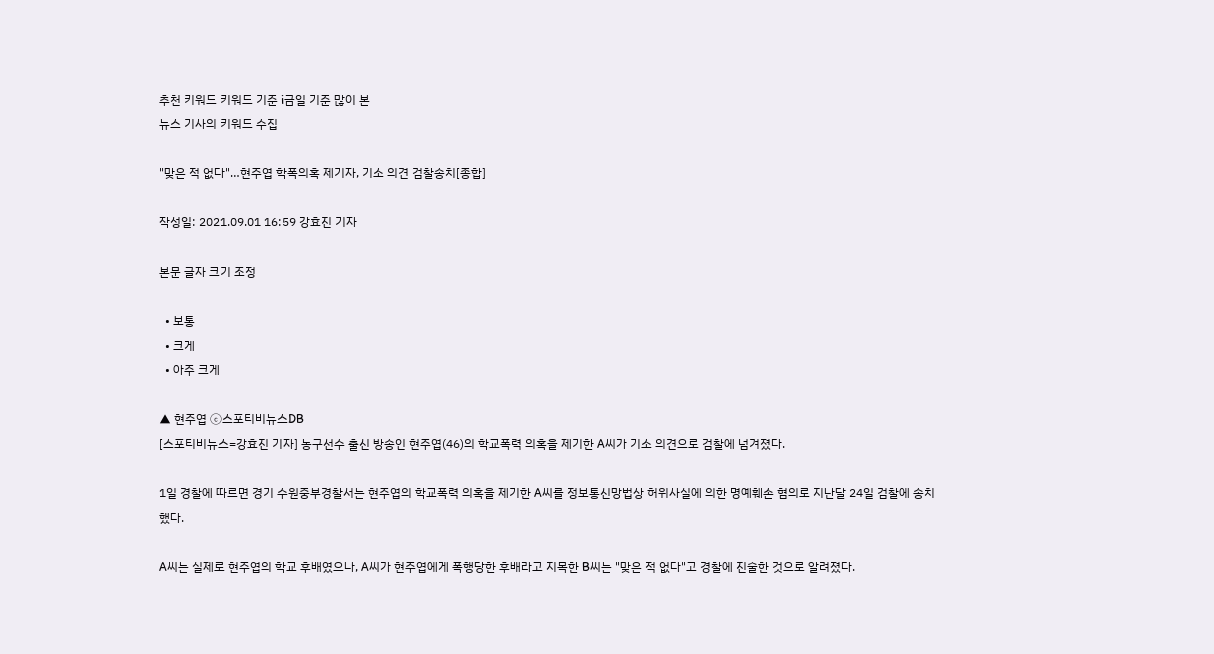추천 키워드 키워드 기준 i금일 기준 많이 본
뉴스 기사의 키워드 수집

"맞은 적 없다"…현주엽 학폭의혹 제기자, 기소 의견 검찰송치[종합]

작성일: 2021.09.01 16:59 강효진 기자

본문 글자 크기 조정

  • 보통
  • 크게
  • 아주 크게

▲ 현주엽 ⓒ스포티비뉴스DB
[스포티비뉴스=강효진 기자] 농구선수 출신 방송인 현주엽(46)의 학교폭력 의혹을 제기한 A씨가 기소 의견으로 검찰에 넘겨졌다.

1일 경찰에 따르면 경기 수원중부경찰서는 현주엽의 학교폭력 의혹을 제기한 A씨를 정보통신망법상 허위사실에 의한 명예훼손 혐의로 지난달 24일 검찰에 송치했다.

A씨는 실제로 현주엽의 학교 후배였으나, A씨가 현주엽에게 폭행당한 후배라고 지목한 B씨는 "맞은 적 없다"고 경찰에 진술한 것으로 알려졌다.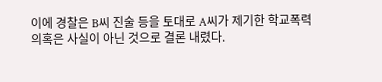이에 경찰은 B씨 진술 등을 토대로 A씨가 제기한 학교폭력 의혹은 사실이 아닌 것으로 결론 내렸다.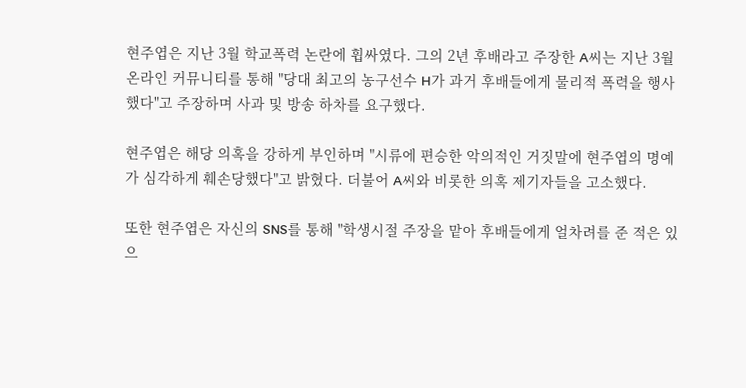현주엽은 지난 3월 학교폭력 논란에 휩싸였다. 그의 2년 후배라고 주장한 A씨는 지난 3월 온라인 커뮤니티를 통해 "당대 최고의 농구선수 H가 과거 후배들에게 물리적 폭력을 행사했다"고 주장하며 사과 및 방송 하차를 요구했다.

현주엽은 해당 의혹을 강하게 부인하며 "시류에 편승한 악의적인 거짓말에 현주엽의 명예가 심각하게 훼손당했다"고 밝혔다. 더불어 A씨와 비롯한 의혹 제기자들을 고소했다.

또한 현주엽은 자신의 SNS를 통해 "학생시절 주장을 맡아 후배들에게 얼차려를 준 적은 있으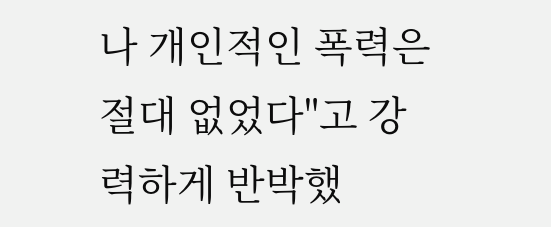나 개인적인 폭력은 절대 없었다"고 강력하게 반박했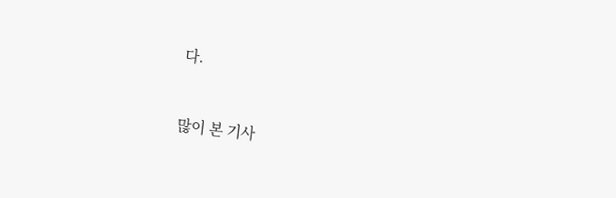다.


많이 본 기사